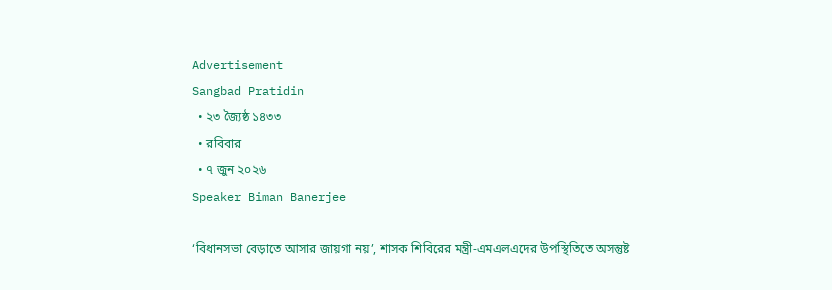Advertisement
Sangbad Pratidin
  • ২৩ জ্যৈষ্ঠ ১৪৩৩
  • রবিবার
  • ৭ জুন ২০২৬
Speaker Biman Banerjee

‘বিধানসভা বেড়াতে আসার জায়গা নয়’, শাসক শিবিরের মন্ত্রী-এমএলএদের উপস্থিতিতে অসন্তুষ্ট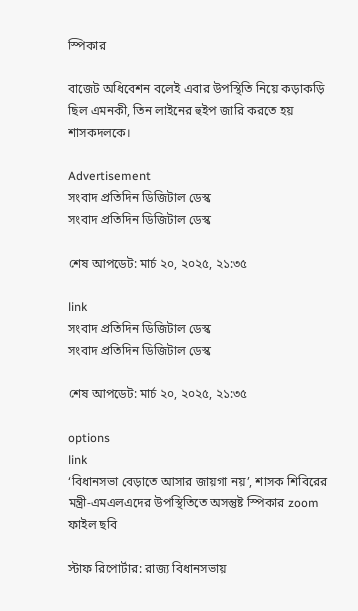স্পিকার

বাজেট অধিবেশন বলেই এবার উপস্থিতি নিয়ে কড়াকড়ি ছিল এমনকী, তিন লাইনের হুইপ জারি করতে হয় শাসকদলকে।

Advertisement
সংবাদ প্রতিদিন ডিজিটাল ডেস্ক
সংবাদ প্রতিদিন ডিজিটাল ডেস্ক

শেষ আপডেট: মার্চ ২০, ২০২৫, ২১:৩৫

link
সংবাদ প্রতিদিন ডিজিটাল ডেস্ক
সংবাদ প্রতিদিন ডিজিটাল ডেস্ক

শেষ আপডেট: মার্চ ২০, ২০২৫, ২১:৩৫

options
link
‘বিধানসভা বেড়াতে আসার জায়গা নয়’, শাসক শিবিরের মন্ত্রী-এমএলএদের উপস্থিতিতে অসন্তুষ্ট স্পিকার zoom
ফাইল ছবি

স্টাফ রিপোর্টার: রাজ্য বিধানসভায়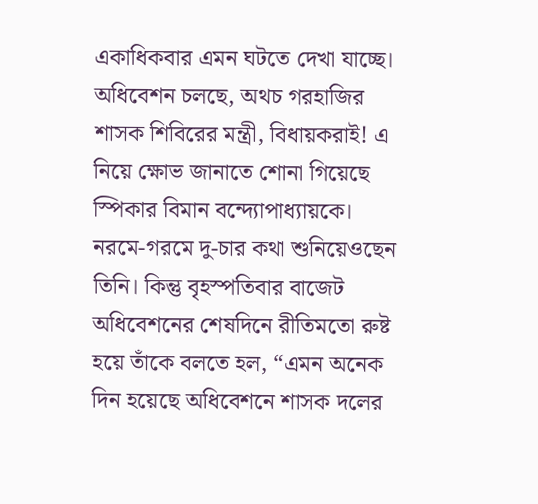একাধিকবার এমন ঘটতে দেখা যাচ্ছে। অধিবেশন চলছে, অথচ গরহাজির শাসক শিবিরের মন্ত্রী, বিধায়করাই! এ নিয়ে ক্ষোভ জানাতে শোনা গিয়েছে স্পিকার বিমান বন্দ্যোপাধ্যায়কে। নরমে-গরমে দু-চার কথা শুনিয়েওছেন তিনি। কিন্তু বৃহস্পতিবার বাজেট অধিবেশনের শেষদিনে রীতিমতো রুষ্ট হয়ে তাঁকে বলতে হল, “এমন অনেক দিন হয়েছে অধিবেশনে শাসক দলের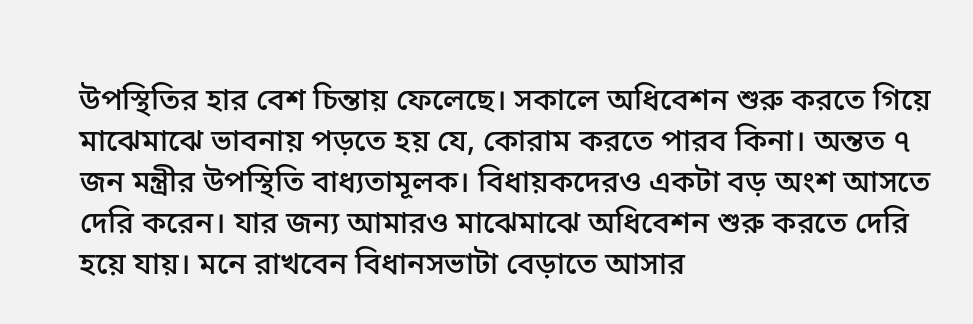উপস্থিতির হার বেশ চিন্তায় ফেলেছে। সকালে অধিবেশন শুরু করতে গিয়ে মাঝেমাঝে ভাবনায় পড়তে হয় যে, কোরাম করতে পারব কিনা। অন্তত ৭ জন মন্ত্রীর উপস্থিতি বাধ‌্যতামূলক। বিধায়কদেরও একটা বড় অংশ আসতে দেরি করেন। যার জন‌্য আমারও মাঝেমাঝে অধিবেশন শুরু করতে দেরি হয়ে যায়। মনে রাখবেন বিধানসভাটা বেড়াতে আসার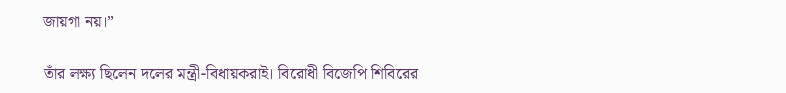জায়গা নয়।”

তাঁর লক্ষ্য ছিলেন দলের মন্ত্রী-বিধায়করাই। বিরোধী বিজেপি শিবিরের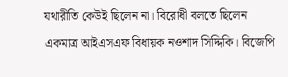যথারীতি কেউই ছিলেন না। বিরোধী বলতে ছিলেন একমাত্র আইএসএফ বিধায়ক নওশাদ সিদ্দিকি। বিজেপি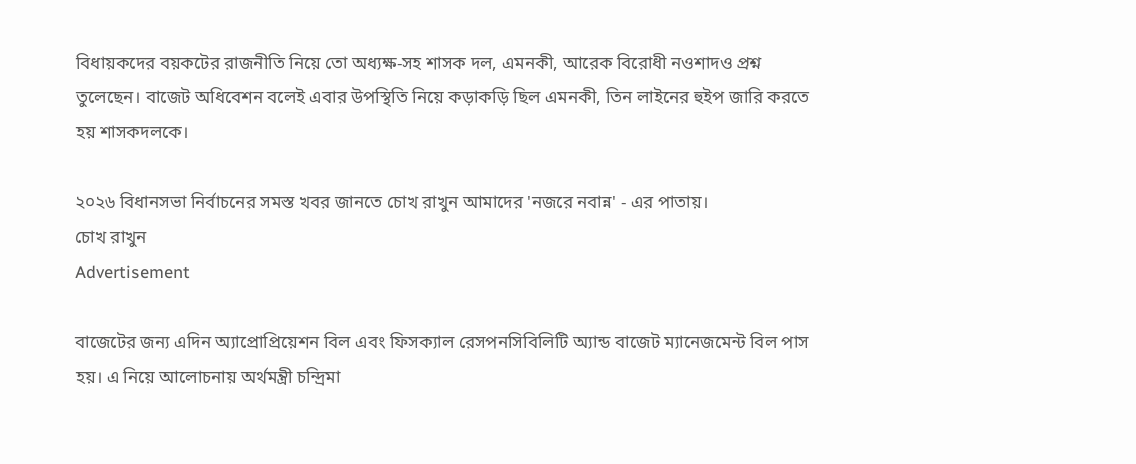বিধায়কদের বয়কটের রাজনীতি নিয়ে তো অধ‌্যক্ষ-সহ শাসক দল, এমনকী, আরেক বিরোধী নওশাদও প্রশ্ন তুলেছেন। বাজেট অধিবেশন বলেই এবার উপস্থিতি নিয়ে কড়াকড়ি ছিল এমনকী, তিন লাইনের হুইপ জারি করতে হয় শাসকদলকে।

২০২৬ বিধানসভা নির্বাচনের সমস্ত খবর জানতে চোখ রাখুন আমাদের 'নজরে নবান্ন' - এর পাতায়।
চোখ রাখুন
Advertisement

বাজেটের জন‌্য এদিন অ‌্যাপ্রোপ্রিয়েশন বিল এবং ফিসক‌্যাল রেসপনসিবিলিটি অ‌্যান্ড বাজেট ম‌্যানেজমেন্ট বিল পাস হয়। এ নিয়ে আলোচনায় অর্থমন্ত্রী চন্দ্রিমা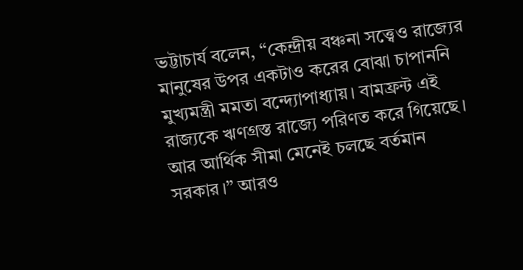ভট্টাচার্য বলেন, “কেন্দ্রীয় বঞ্চনা সত্ত্বেও রাজ্যের মানুষের উপর একটাও করের বোঝা চাপাননি মুখ‌্যমন্ত্রী মমতা বন্দ্যোপাধ‌্যায়। বামফ্রন্ট এই রাজ‌্যকে ঋণগ্রস্ত রাজ্যে পরিণত করে গিয়েছে। আর আর্থিক সীমা মেনেই চলছে বর্তমান সরকার।” আরও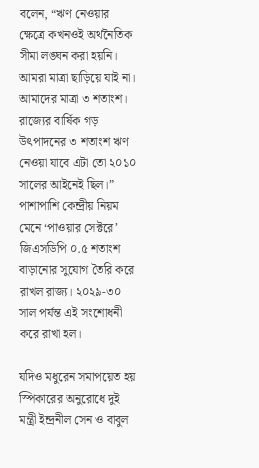বলেন, “ঋণ নেওয়ার ক্ষেত্রে কখনওই অর্থনৈতিক সীমা লঙ্ঘন করা হয়নি। আমরা মাত্রা ছাড়িয়ে যাই না। আমাদের মাত্রা ৩ শতাংশ। রাজ্যের বার্ষিক গড় উৎপাদনের ৩ শতাংশ ঋণ নেওয়া যাবে এটা তো ২০১০ সালের আইনেই ছিল।” পাশাপাশি কেন্দ্রীয় নিয়ম মেনে ‘পাওয়ার সেক্টরে’ জিএসডিপি ০.৫ শতাংশ বাড়ানোর সুযোগ তৈরি করে রাখল রাজ‌্য। ২০২৯-৩০ সাল পর্যন্ত এই সংশোধনী করে রাখা হল।

যদিও মধুরেন সমাপয়েত হয় স্পিকারের অনুরোধে দুই মন্ত্রী ইন্দ্রনীল সেন ও বাবুল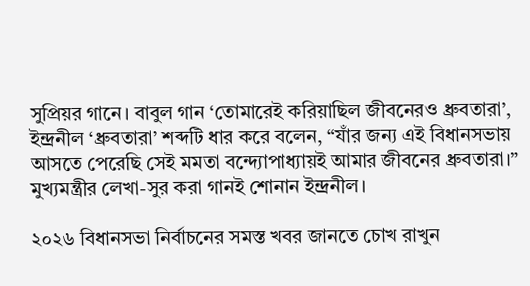সুপ্রিয়র গানে। বাবুল গান ‘তোমারেই করিয়াছিল জীবনেরও ধ্রুবতারা’, ইন্দ্রনীল ‘ধ্রুবতারা’ শব্দটি ধার করে বলেন, “যাঁর জন‌্য এই বিধানসভায় আসতে পেরেছি সেই মমতা বন্দ্যোপাধ‌্যায়ই আমার জীবনের ধ্রুবতারা।” মুখ‌্যমন্ত্রীর লেখা-সুর করা গানই শোনান ইন্দ্রনীল।

২০২৬ বিধানসভা নির্বাচনের সমস্ত খবর জানতে চোখ রাখুন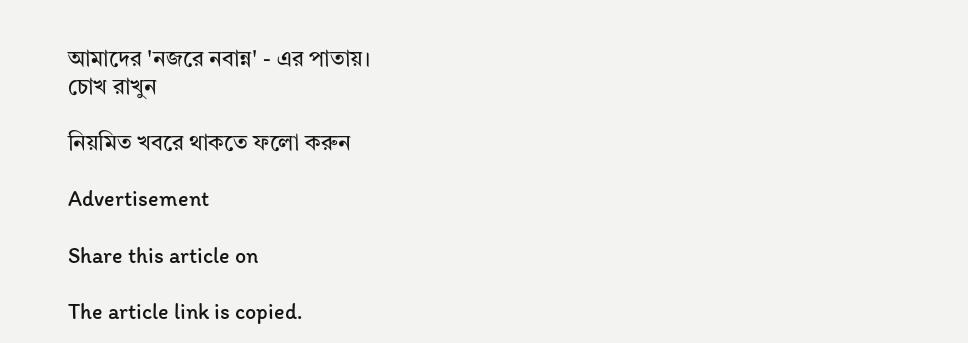আমাদের 'নজরে নবান্ন' - এর পাতায়।
চোখ রাখুন

নিয়মিত খবরে থাকতে ফলো করুন

Advertisement

Share this article on

The article link is copied.